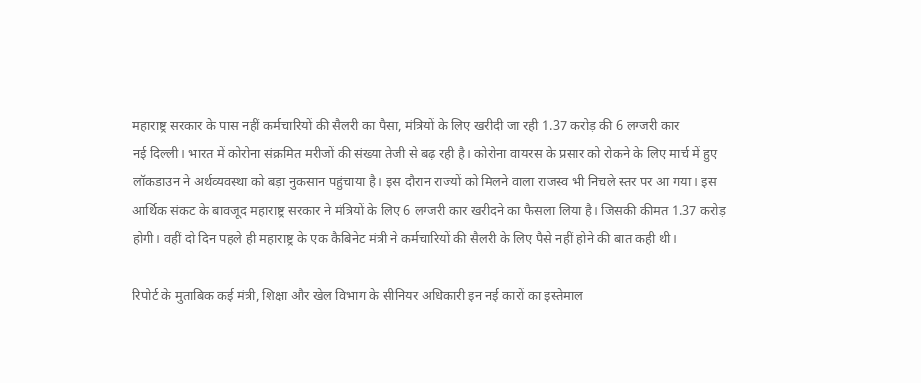महाराष्ट्र सरकार के पास नहीं कर्मचारियों की सैलरी का पैसा, मंत्रियों के लिए खरीदी जा रही 1.37 करोड़ की 6 लग्जरी कार
नई दिल्ली। भारत में कोरोना संक्रमित मरीजों की संख्या तेजी से बढ़ रही है। कोरोना वायरस के प्रसार को रोकने के लिए मार्च में हुए लॉकडाउन ने अर्थव्यवस्था को बड़ा नुकसान पहुंचाया है। इस दौरान राज्यों को मिलने वाला राजस्व भी निचले स्तर पर आ गया। इस आर्थिक संकट के बावजूद महाराष्ट्र सरकार ने मंत्रियों के लिए 6 लग्जरी कार खरीदने का फैसला लिया है। जिसकी कीमत 1.37 करोड़ होगी। वहीं दो दिन पहले ही महाराष्ट्र के एक कैबिनेट मंत्री ने कर्मचारियों की सैलरी के लिए पैसे नहीं होने की बात कही थी।

रिपोर्ट के मुताबिक कई मंत्री, शिक्षा और खेल विभाग के सीनियर अधिकारी इन नई कारों का इस्तेमाल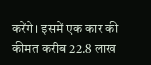करेंगे। इसमें एक कार की कीमत करीब 22.8 लाख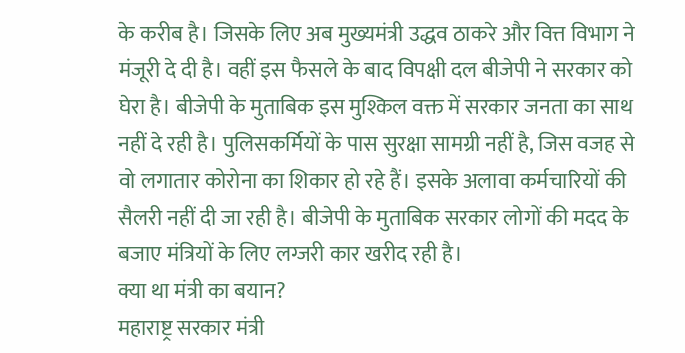के करीब है। जिसके लिए अब मुख्यमंत्री उद्धव ठाकरे और वित्त विभाग ने मंजूरी दे दी है। वहीं इस फैसले के बाद विपक्षी दल बीजेपी ने सरकार को घेरा है। बीजेपी के मुताबिक इस मुश्किल वक्त में सरकार जनता का साथ नहीं दे रही है। पुलिसकर्मियों के पास सुरक्षा सामग्री नहीं है, जिस वजह से वो लगातार कोरोना का शिकार हो रहे हैं। इसके अलावा कर्मचारियों की सैलरी नहीं दी जा रही है। बीजेपी के मुताबिक सरकार लोगों की मदद के बजाए मंत्रियों के लिए लग्जरी कार खरीद रही है।
क्या था मंत्री का बयान?
महाराष्ट्र सरकार मंत्री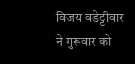विजय वडेट्टीवार ने गुरूवार को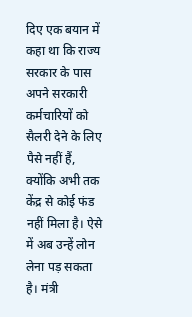दिए एक बयान में कहा था कि राज्य सरकार के पास अपने सरकारी कर्मचारियों को सैलरी देने के लिए पैसे नहीं हैं, क्योंकि अभी तक केंद्र से कोई फंड नहीं मिला है। ऐसे में अब उन्हें लोन लेना पड़ सकता है। मंत्री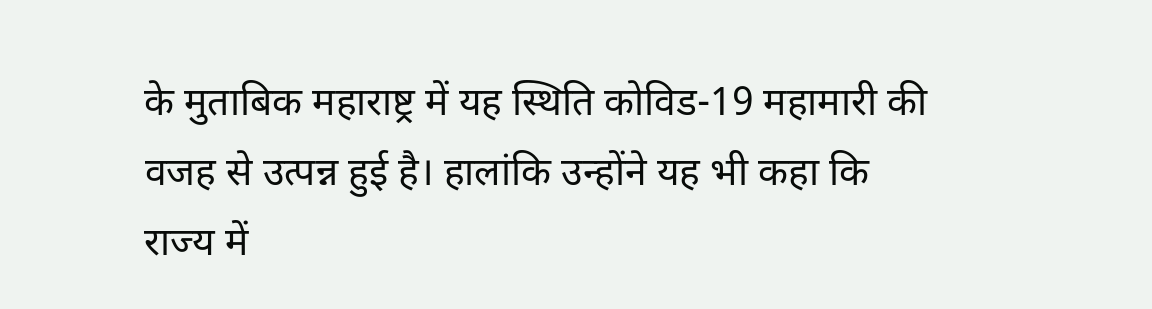के मुताबिक महाराष्ट्र में यह स्थिति कोविड-19 महामारी की वजह से उत्पन्न हुई है। हालांकि उन्होंने यह भी कहा कि राज्य में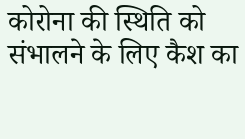कोरोना की स्थिति को संभालने के लिए कैश का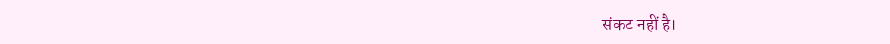संकट नहीं है।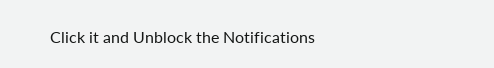Click it and Unblock the Notifications